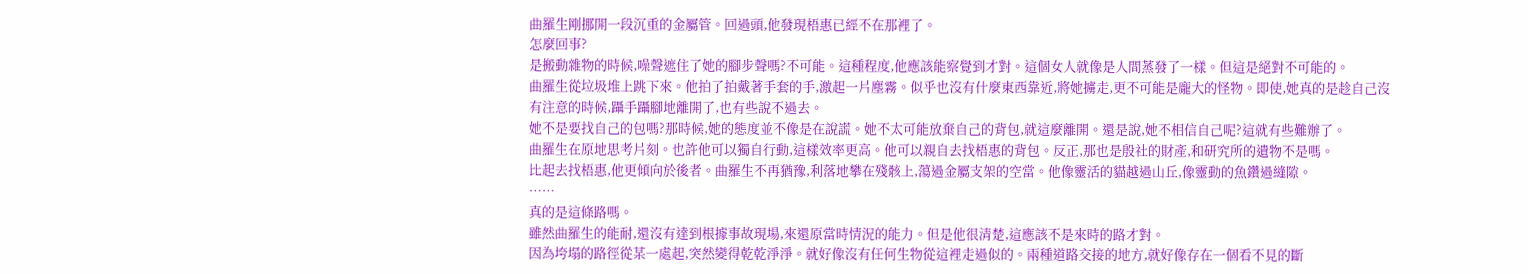曲羅生剛挪開一段沉重的金屬管。回過頭,他發現梧惠已經不在那裡了。
怎麼回事?
是搬動雜物的時候,噪聲遮住了她的腳步聲嗎?不可能。這種程度,他應該能察覺到才對。這個女人就像是人間蒸發了一樣。但這是絕對不可能的。
曲羅生從垃圾堆上跳下來。他拍了拍戴著手套的手,激起一片塵霧。似乎也沒有什麼東西靠近,將她擄走,更不可能是龐大的怪物。即使,她真的是趁自己沒有注意的時候,躡手躡腳地離開了,也有些說不過去。
她不是要找自己的包嗎?那時候,她的態度並不像是在說謊。她不太可能放棄自己的背包,就這麼離開。還是說,她不相信自己呢?這就有些難辦了。
曲羅生在原地思考片刻。也許他可以獨自行動,這樣效率更高。他可以親自去找梧惠的背包。反正,那也是殷社的財產,和研究所的遺物不是嗎。
比起去找梧惠,他更傾向於後者。曲羅生不再猶豫,利落地攀在殘骸上,蕩過金屬支架的空當。他像靈活的貓越過山丘,像靈動的魚鑽過縫隙。
……
真的是這條路嗎。
雖然曲羅生的能耐,還沒有達到根據事故現場,來還原當時情況的能力。但是他很清楚,這應該不是來時的路才對。
因為垮塌的路徑從某一處起,突然變得乾乾淨淨。就好像沒有任何生物從這裡走過似的。兩種道路交接的地方,就好像存在一個看不見的斷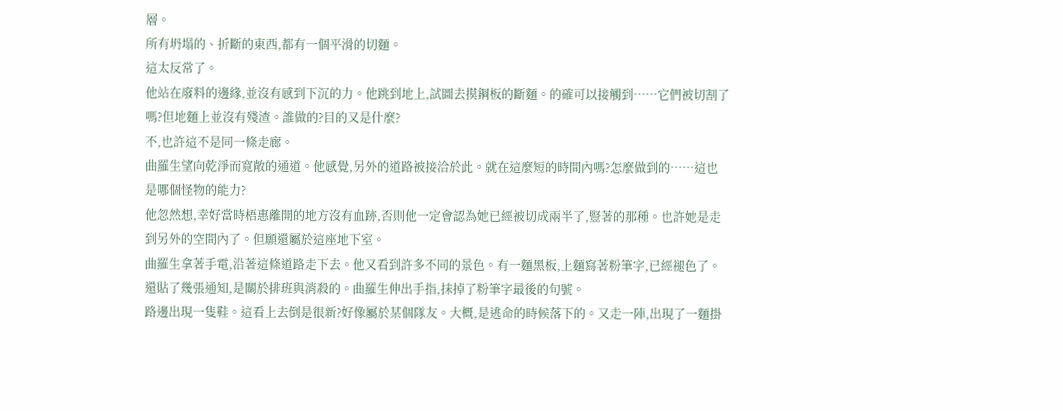層。
所有坍塌的、折斷的東西,都有一個平滑的切麵。
這太反常了。
他站在廢料的邊緣,並沒有感到下沉的力。他跳到地上,試圖去摸鋼板的斷麵。的確可以接觸到……它們被切割了嗎?但地麵上並沒有殘渣。誰做的?目的又是什麼?
不,也許這不是同一條走廊。
曲羅生望向乾淨而寬敞的通道。他感覺,另外的道路被接洽於此。就在這麼短的時間內嗎?怎麼做到的……這也是哪個怪物的能力?
他忽然想,幸好當時梧惠離開的地方沒有血跡,否則他一定會認為她已經被切成兩半了,豎著的那種。也許她是走到另外的空間內了。但願還屬於這座地下室。
曲羅生拿著手電,沿著這條道路走下去。他又看到許多不同的景色。有一麵黑板,上麵寫著粉筆字,已經褪色了。還貼了幾張通知,是關於排班與消殺的。曲羅生伸出手指,抹掉了粉筆字最後的句號。
路邊出現一隻鞋。這看上去倒是很新?好像屬於某個隊友。大概,是逃命的時候落下的。又走一陣,出現了一麵掛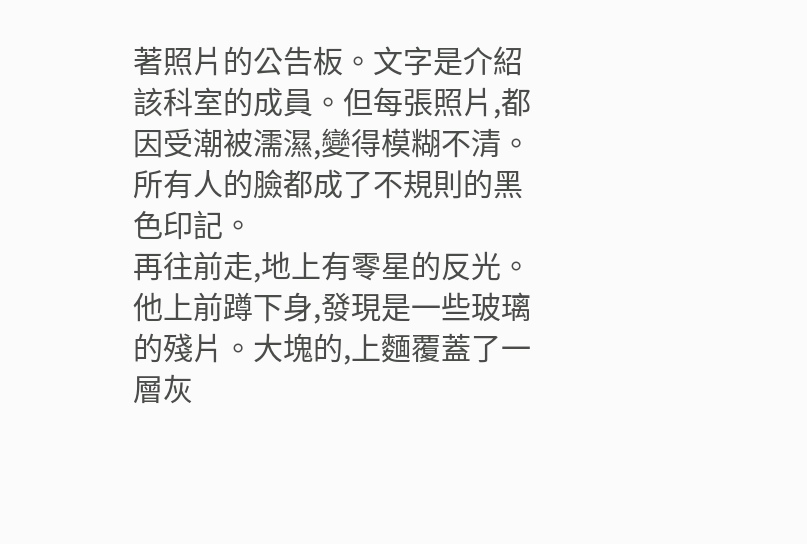著照片的公告板。文字是介紹該科室的成員。但每張照片,都因受潮被濡濕,變得模糊不清。所有人的臉都成了不規則的黑色印記。
再往前走,地上有零星的反光。他上前蹲下身,發現是一些玻璃的殘片。大塊的,上麵覆蓋了一層灰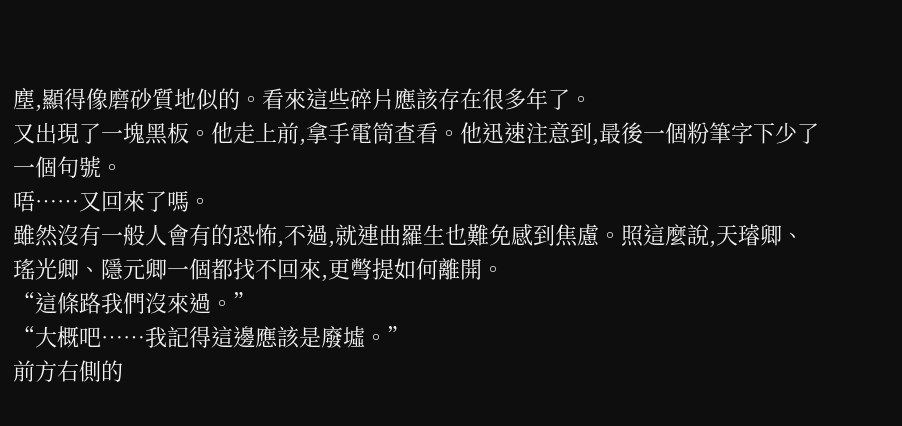塵,顯得像磨砂質地似的。看來這些碎片應該存在很多年了。
又出現了一塊黑板。他走上前,拿手電筒查看。他迅速注意到,最後一個粉筆字下少了一個句號。
唔……又回來了嗎。
雖然沒有一般人會有的恐怖,不過,就連曲羅生也難免感到焦慮。照這麼說,天璿卿、瑤光卿、隱元卿一個都找不回來,更彆提如何離開。
“這條路我們沒來過。”
“大概吧……我記得這邊應該是廢墟。”
前方右側的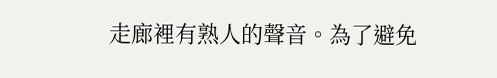走廊裡有熟人的聲音。為了避免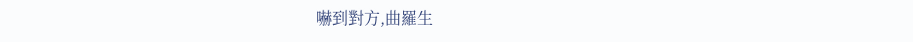嚇到對方,曲羅生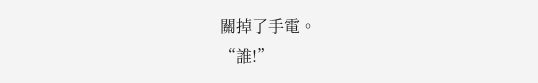關掉了手電。
“誰!”